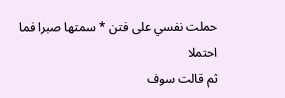حملت نفسي على فتن * سمتها صبرا فما احتملا
ثم قالت سوف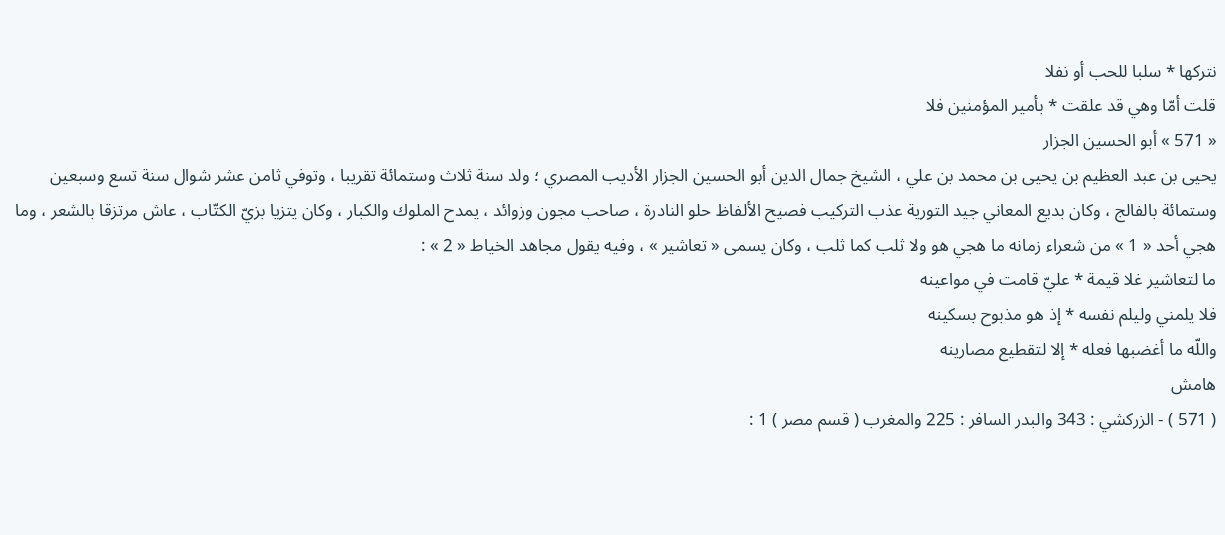نتركها * سلبا للحب أو نفلا
قلت أمّا وهي قد علقت * بأمير المؤمنين فلا
« 571 » أبو الحسين الجزار
يحيى بن عبد العظيم بن يحيى بن محمد بن علي ، الشيخ جمال الدين أبو الحسين الجزار الأديب المصري ؛ ولد سنة ثلاث وستمائة تقريبا ، وتوفي ثامن عشر شوال سنة تسع وسبعين وستمائة بالفالج ، وكان بديع المعاني جيد التورية عذب التركيب فصيح الألفاظ حلو النادرة ، صاحب مجون وزوائد ، يمدح الملوك والكبار ، وكان يتزيا بزيّ الكتّاب ، عاش مرتزقا بالشعر ، وما هجي أحد « 1 » من شعراء زمانه ما هجي هو ولا ثلب كما ثلب ، وكان يسمى « تعاشير » ، وفيه يقول مجاهد الخياط « 2 » :
ما لتعاشير غلا قيمة * عليّ قامت في مواعينه
فلا يلمني وليلم نفسه * إذ هو مذبوح بسكينه
واللّه ما أغضبها فعله * إلا لتقطيع مصارينه
هامش
( 571 ) - الزركشي : 343 والبدر السافر : 225 والمغرب ( قسم مصر ) 1 :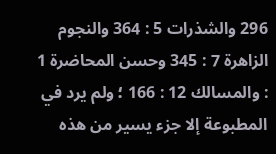296 والشذرات 5 : 364 والنجوم الزاهرة 7 : 345 وحسن المحاضرة 1 : والمسالك 12 : 166 ؛ ولم يرد في المطبوعة إلا جزء يسير من هذه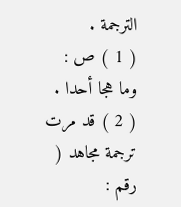الترجمة .
( 1 ) ص : وما هجا أحدا .
( 2 ) قد مرت ترجمة مجاهد ( رقم :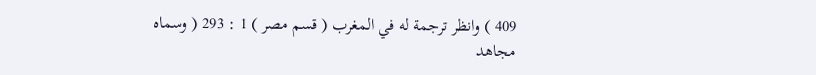409 ) وانظر ترجمة له في المغرب ( قسم مصر ) 1 : 293 ( وسماه مجاهد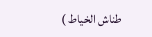طناش الخياط )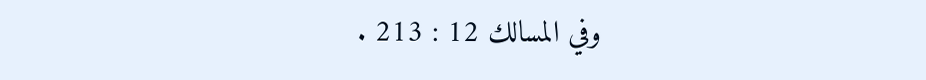وفي المسالك 12 : 213 .